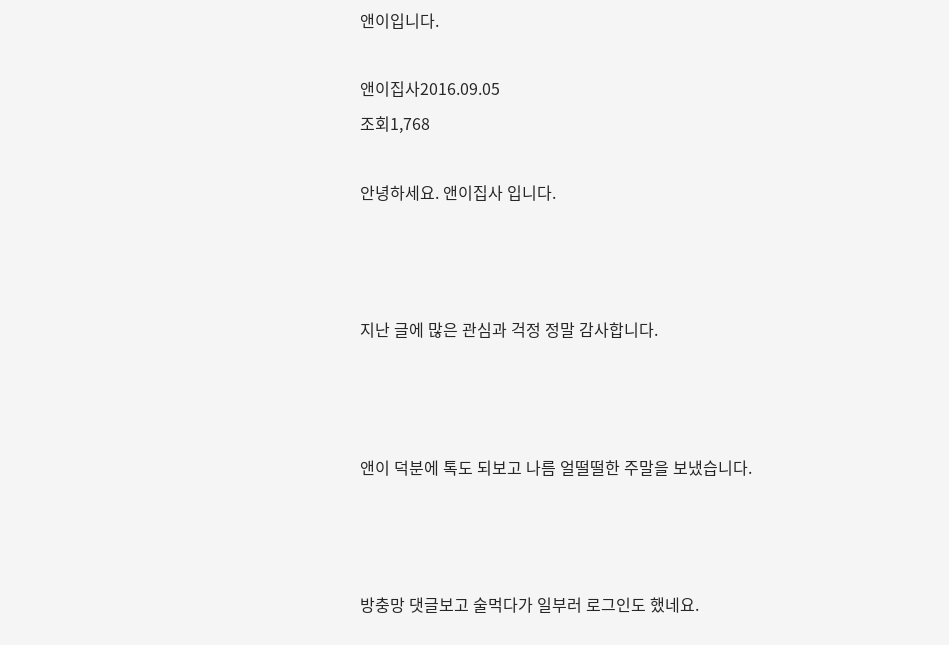앤이입니다.

앤이집사2016.09.05
조회1,768

안녕하세요. 앤이집사 입니다.



지난 글에 많은 관심과 걱정 정말 감사합니다.



앤이 덕분에 톡도 되보고 나름 얼떨떨한 주말을 보냈습니다.



방충망 댓글보고 술먹다가 일부러 로그인도 했네요.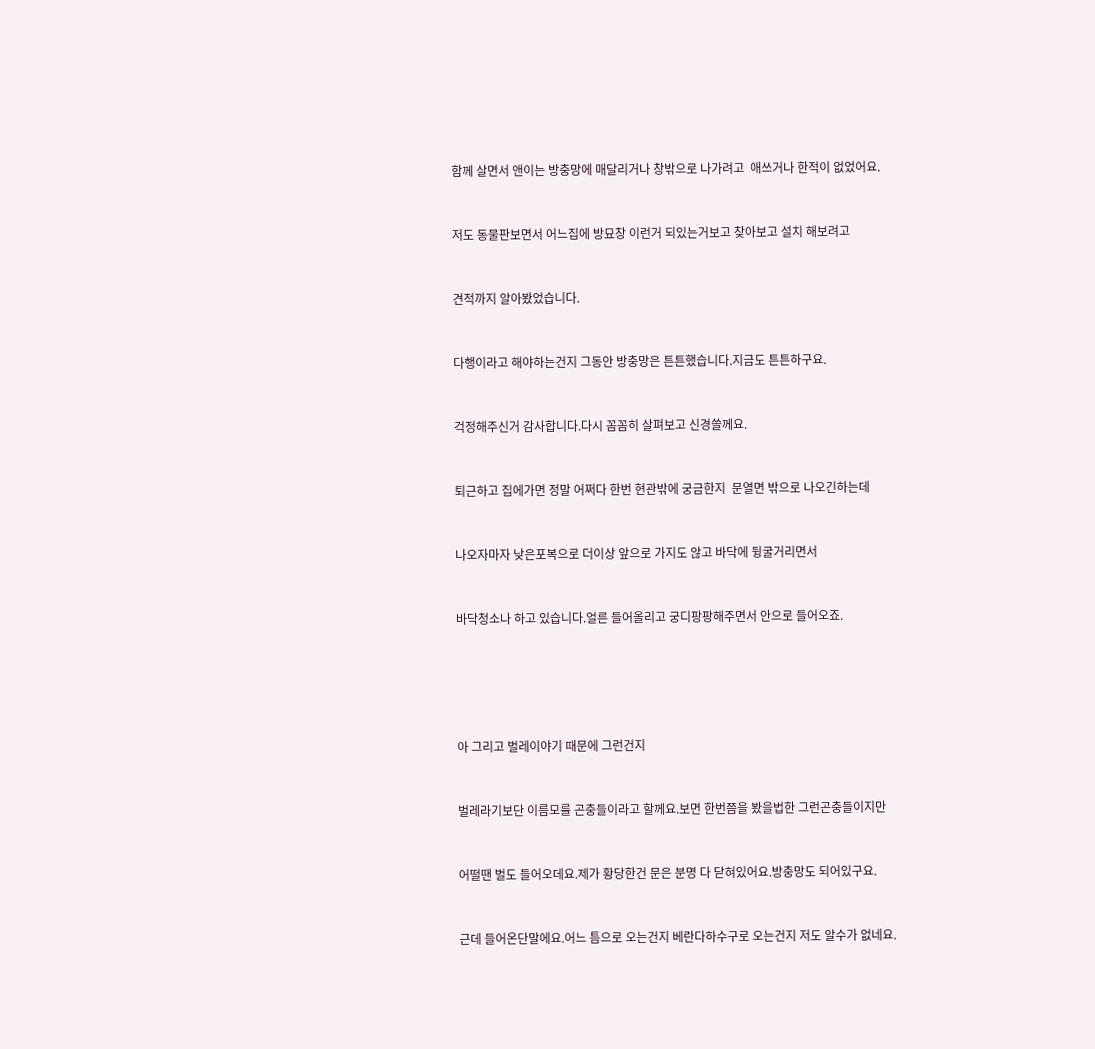함께 살면서 앤이는 방충망에 매달리거나 창밖으로 나가려고  애쓰거나 한적이 없었어요.



저도 동물판보면서 어느집에 방묘창 이런거 되있는거보고 찾아보고 설치 해보려고



견적까지 알아봤었습니다.



다행이라고 해야하는건지 그동안 방충망은 튼튼했습니다.지금도 튼튼하구요.



걱정해주신거 감사합니다.다시 꼼꼼히 살펴보고 신경쓸께요.



퇴근하고 집에가면 정말 어쩌다 한번 현관밖에 궁금한지  문열면 밖으로 나오긴하는데



나오자마자 낮은포복으로 더이상 앞으로 가지도 않고 바닥에 뒹굴거리면서



바닥청소나 하고 있습니다.얼른 들어올리고 궁디팡팡해주면서 안으로 들어오죠.







아 그리고 벌레이야기 때문에 그런건지



벌레라기보단 이름모를 곤충들이라고 할께요.보면 한번쯤을 봤을법한 그런곤충들이지만



어떨땐 벌도 들어오데요.제가 황당한건 문은 분명 다 닫혀있어요.방충망도 되어있구요.



근데 들어온단말에요.어느 틈으로 오는건지 베란다하수구로 오는건지 저도 알수가 없네요.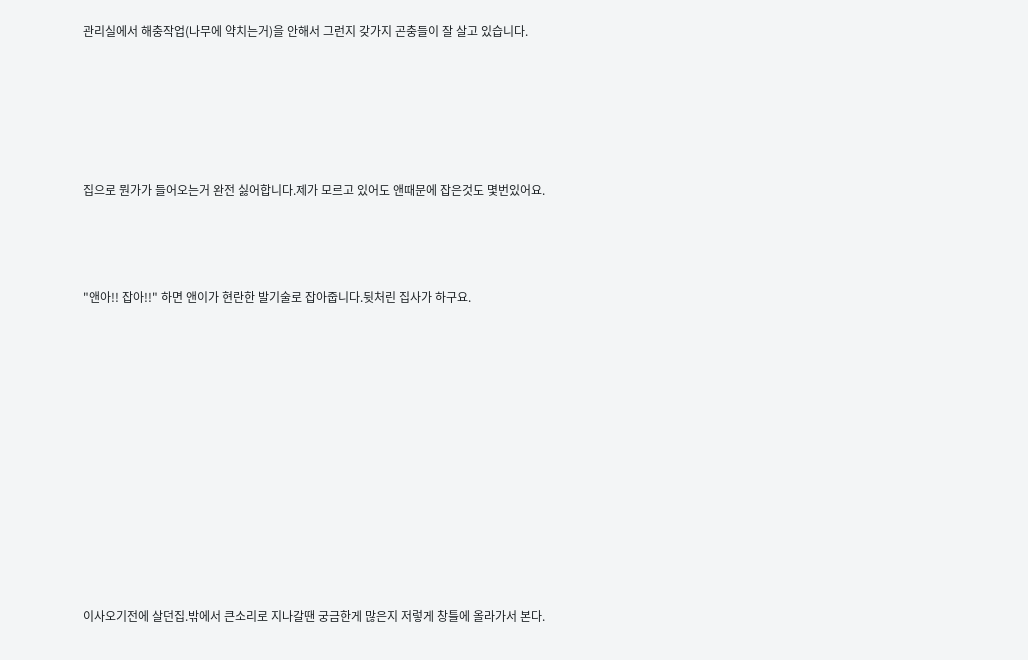관리실에서 해충작업(나무에 약치는거)을 안해서 그런지 갖가지 곤충들이 잘 살고 있습니다.





집으로 뭔가가 들어오는거 완전 싫어합니다.제가 모르고 있어도 앤때문에 잡은것도 몇번있어요.



"앤아!! 잡아!!" 하면 앤이가 현란한 발기술로 잡아줍니다.뒷처린 집사가 하구요.











이사오기전에 살던집.밖에서 큰소리로 지나갈땐 궁금한게 많은지 저렇게 창틀에 올라가서 본다.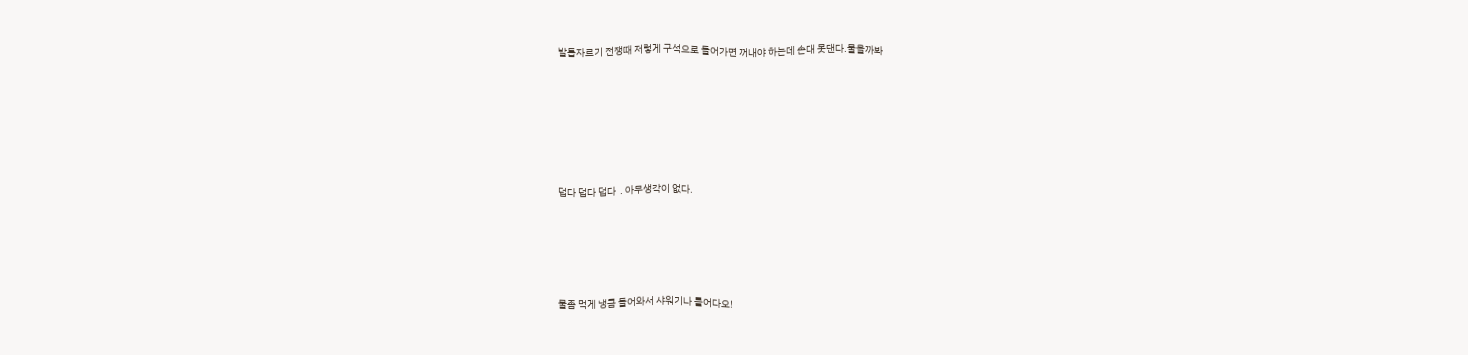발톱자르기 전쟁때 저렇게 구석으로 들어가면 꺼내야 하는데 손대 못댄다.물을까봐









덥다 덥다 덥다  . 아무생각이 없다.







물좀 먹게 냉큼 들어와서 샤워기나 틀어다오!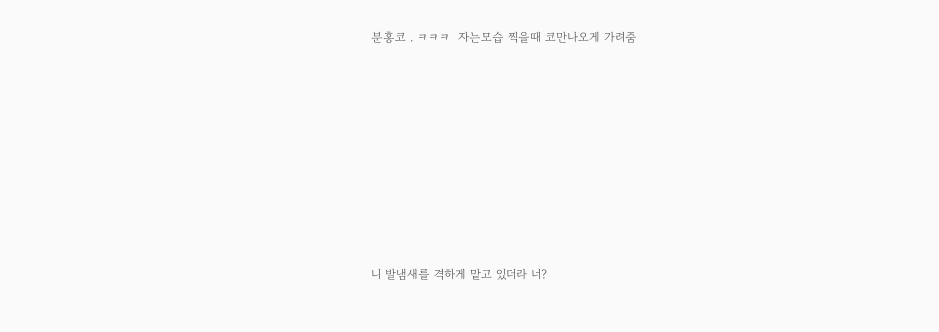분홍코 . ㅋㅋㅋ  자는모습 찍을때 코만나오게 가려줌











니 발냄새를 격하게 맡고 있더라 너?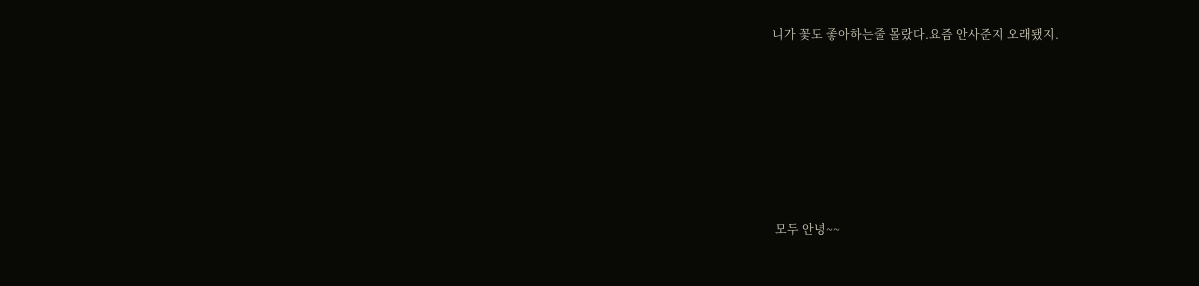니가 꽃도 좋아하는줄 몰랐다.요즘 안사준지 오래됐지.







 모두 안녕~~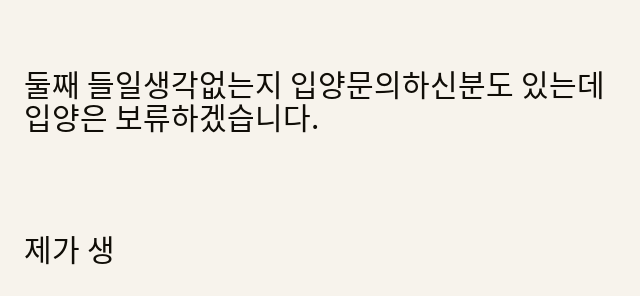둘째 들일생각없는지 입양문의하신분도 있는데 입양은 보류하겠습니다.



제가 생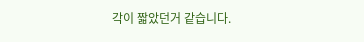각이 짧았던거 같습니다.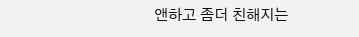앤하고 좀더 친해지는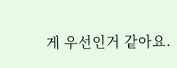게 우선인거 같아요.